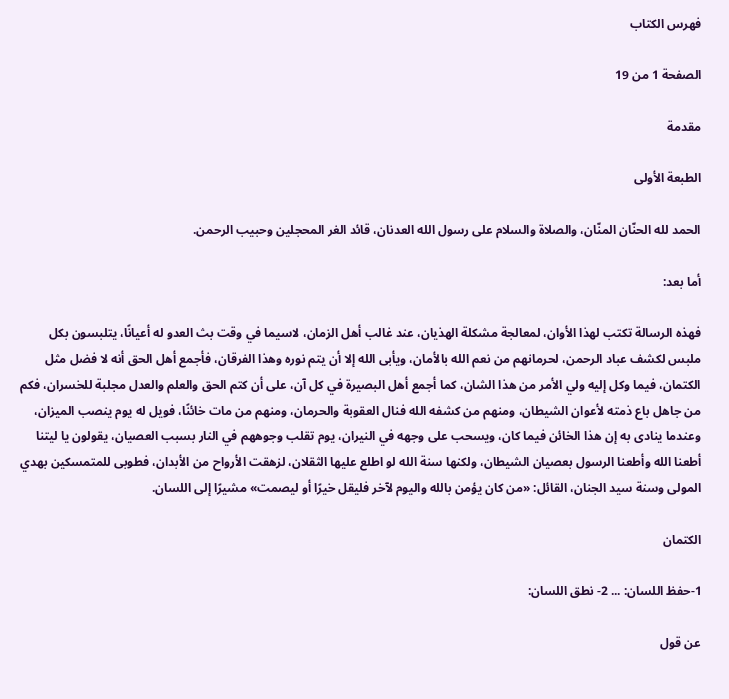فهرس الكتاب

الصفحة 1 من 19

مقدمة

الطبعة الأولى

الحمد لله الحنّان المنّان، والصلاة والسلام على رسول الله العدنان، قائد الغر المحجلين وحبيب الرحمن.

أما بعد:

فهذه الرسالة تكتب لهذا الأوان، لمعالجة مشكلة الهذيان، عند غالب أهل الزمان، لاسيما في وقت بث العدو له أعيانًا، يتلبسون بكل ملبس لكشف عباد الرحمن، لحرمانهم من نعم الله بالأمان، ويأبى الله إلا أن يتم نوره وهذا الفرقان، فأجمع أهل الحق أنه لا فضل مثل الكتمان، فيما وكل إليه ولي الأمر من هذا الشان، كما أجمع أهل البصيرة في كل آن، على أن كتم الحق والعلم والعدل مجلبة للخسران، فكم من جاهل باع ذمته لأعوان الشيطان، ومنهم من كشفه الله فنال العقوبة والحرمان، ومنهم من مات خائنًا، فويل له يوم ينصب الميزان، وعندما ينادى به إن هذا الخائن فيما كان، ويسحب على وجهه في النيران، يوم تقلب وجوههم في النار بسبب العصيان، يقولون يا ليتنا أطعنا الله وأطعنا الرسول بعصيان الشيطان، ولكنها سنة الله لو اطلع عليها الثقلان، لزهقت الأرواح من الأبدان، فطوبى للمتمسكين بهدي المولى وسنة سيد الجنان، القائل: «من كان يؤمن بالله واليوم لآخر فليقل خيرًا أو ليصمت» مشيرًا إلى اللسان.

الكتمان

1-حفظ اللسان: ... 2- نطق اللسان:

عن قول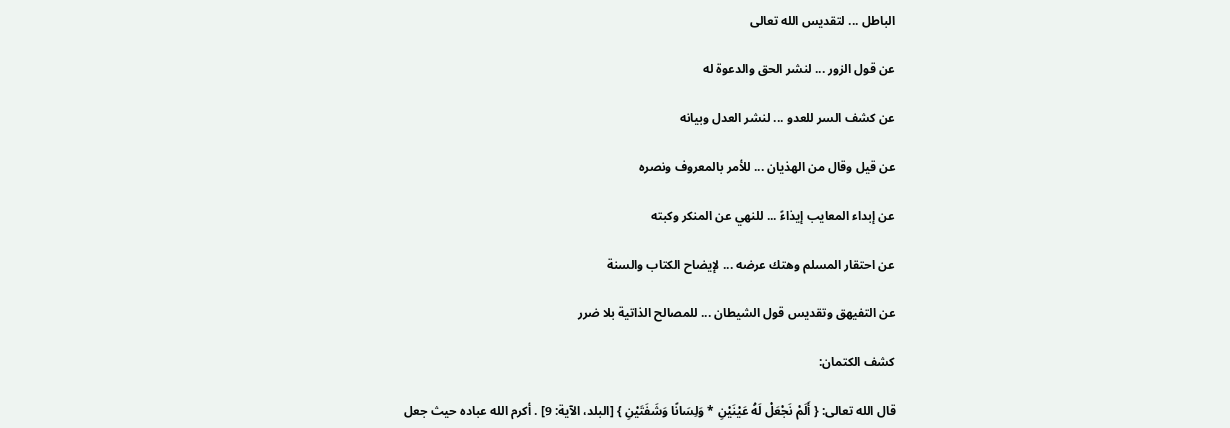الباطل ... لتقديس الله تعالى

عن قول الزور ... لنشر الحق والدعوة له

عن كشف السر للعدو ... لنشر العدل وبيانه

عن قيل وقال من الهذيان ... للأمر بالمعروف ونصره

عن إبداء المعايب إيذاءً ... للنهي عن المنكر وكبته

عن احتقار المسلم وهتك عرضه ... لإيضاح الكتاب والسنة

عن التفيهق وتقديس قول الشيطان ... للمصالح الذاتية بلا ضرر

كشف الكتمان:

قال الله تعالى: { أَلَمْ نَجْعَلْ لَهُ عَيْنَيْنِ * وَلِسَانًا وَشَفَتَيْنِ } [البلد، الآية: 9] . أكرم الله عباده حيث جعل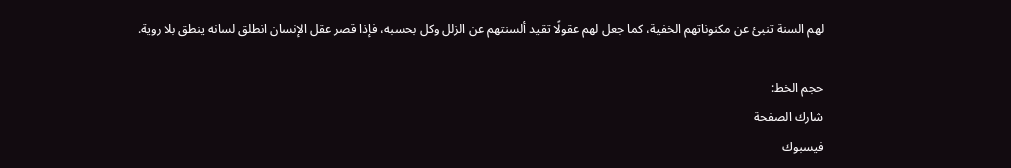لهم السنة تنبئ عن مكنوناتهم الخفية، كما جعل لهم عقولًا تقيد ألسنتهم عن الزلل وكل بحسبه، فإذا قصر عقل الإنسان انطلق لسانه ينطق بلا روية.

حجم الخط:
شارك الصفحة
فيسبوك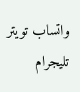واتساب تويتر تليجرام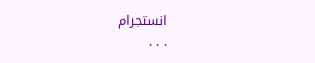انستجرام
. . .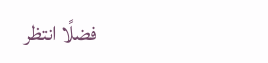فضلًا انتظر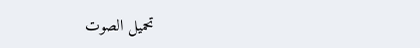تحميل الصوت